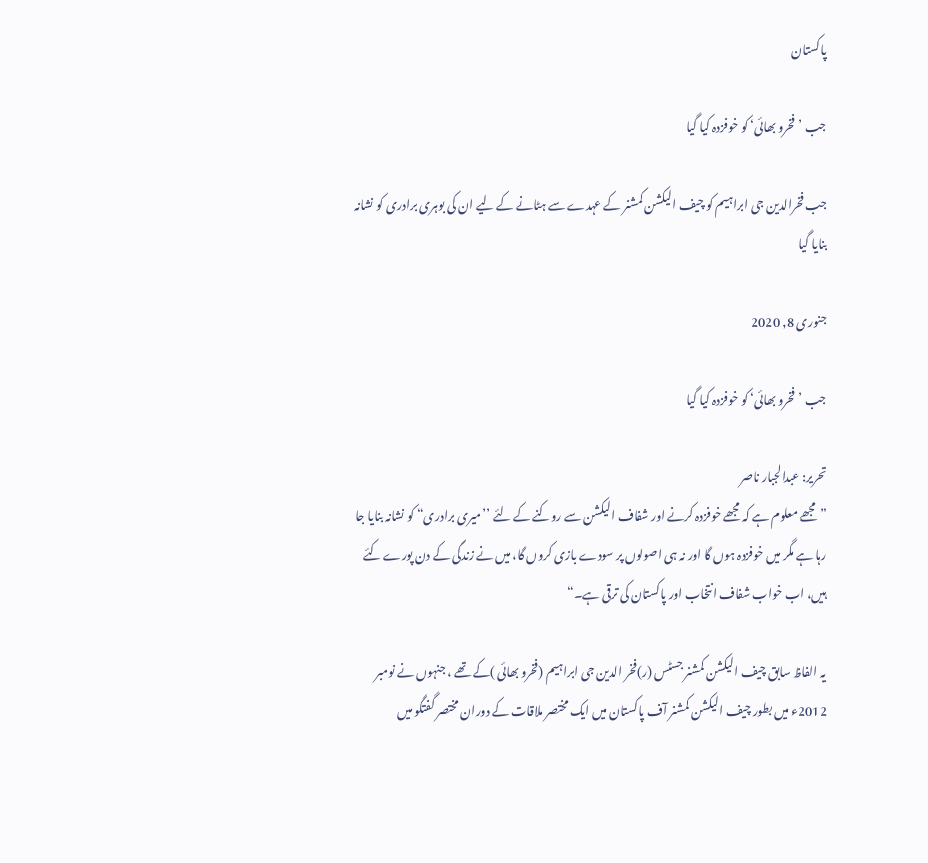پاکستان

جب ’فخرو بھائی‘ کو خوفزدہ کیا گیا

جب فخرالدین جی ابراہیم کو چیف الیکشن کمشنر کے عہدے سے ہٹانے کے لیے ان کی بوہری برادری کو نشانہ بنایا گیا

جنوری 8, 2020

جب ’فخرو بھائی‘ کو خوفزدہ کیا گیا

تحریر: عبدالجبار ناصر
”مجھے معلوم ہے کہ مجھے خوفزدہ کرنے اور شفاف الیکشن سے روکنے کے لئے ’’میری برادری“ کو نشانہ بنایا جا رہا ہے مگر میں خوفزدہ ہوں گا اور نہ ہی اصولوں پر سودے بازی کروں گا، میں نے زندگی کے دن پورے کئے ہیں، اب خواب شفاف انتخاب اور پاکستان کی ترقی ہے۔“

یہ الفاظ سابق چیف الیکشن کمشنر جسٹس (ر)فخر الدین جی ابراہیم (فخرو بھائی )کے تھے ، جنہوں نے نومبر 2012ء میں بطور چیف الیکشن کمشنر آف پاکستان میں ایک مختصر ملاقات کے دوران مختصر گفتگو میں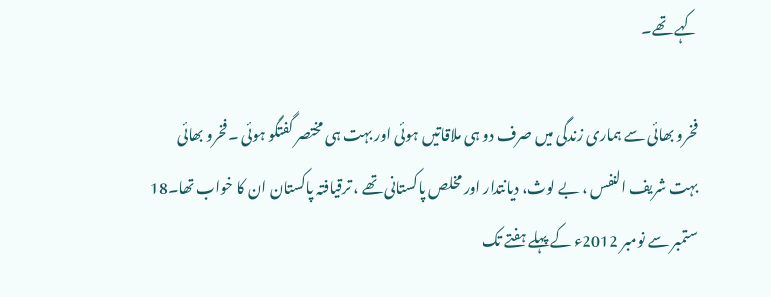کہے تھے۔

فخرو بھائی سے ہماری زندگی میں صرف دو ہی ملاقاتیں ہوئی اور بہت ہی مختصر گفتگو ہوئی ۔فخرو بھائی بہت شریف النفس ، بے لوث، دیانتدار اور مخلص پاکستانی تھے ، ترقیافتہ پاکستان ان کا خواب تھا۔18 ستمبر سے نومبر 2012ء کے پہلے ہفتے تک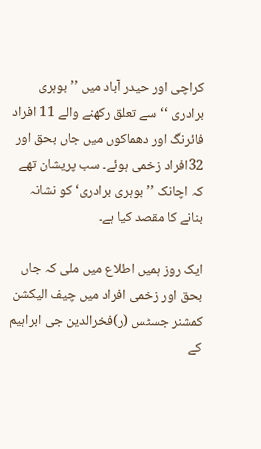کراچی اور حیدر آباد میں ’’بوہری برادری ‘‘سے تعلق رکھنے والے 11 افراد فائرنگ اور دھماکوں میں جاں بحق اور 32افراد زخمی ہوئے۔ سب پریشان تھے کہ اچانک ’’بوہری برادری‘ کو نشانہ بنانے کا مقصد کیا ہے۔

ایک روز ہمیں اطلاع میں ملی کہ جاں بحق اور زخمی افراد میں چیف الیکشن کمشنر جسٹس (ر)فخرالدین جی ابراہیم کے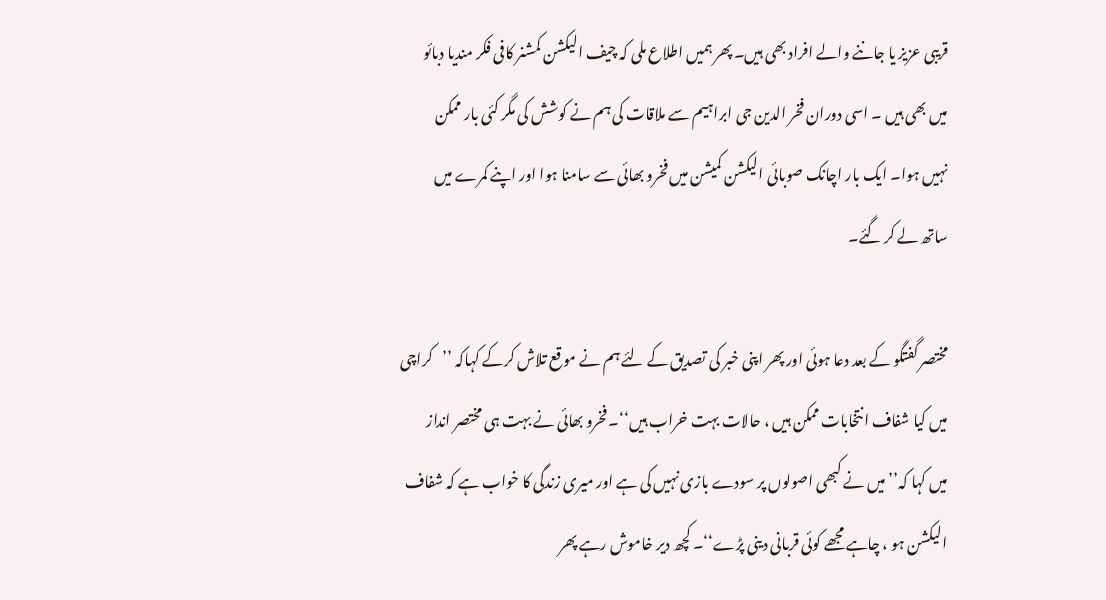قریبی عزیز یا جاننے والے افراد بھی ہیں۔ پھر ہمیں اطلاع ملی کہ چیف الیکشن کمشنر کافی فکر مندیا دبائو میں بھی ہیں ۔ اسی دوران فخر الدین جی ابراہیم سے ملاقات کی ہم نے کوشش کی مگر کئی بار ممکن نہیں ہوا۔ ایک بار اچانک صوبائی الیکشن کمیشن میں فخرو بھائی سے سامنا ہوا اور اپنے کمرے میں ساتھ لے کر گئے۔

مختصر گفتگو کے بعد دعا ہوئی اور پھر اپنی خبر کی تصدیق کے لئے ہم نے موقع تلاش کرکے کہاکہ ’’کراچی میں کیا شفاف انتخابات ممکن ہیں ، حالات بہت خراب ہیں‘‘۔ فخرو بھائی نے بہت ہی مختصر انداز میں کہا کہ’’میں نے کبھی اصولوں پر سودے بازی نہیں کی ہے اور میری زندگی کا خواب ہے کہ شفاف الیکشن ہو ، چاہے مجھے کوئی قربانی دینی پڑے‘‘۔ کچھ دیر خاموش رہے پھر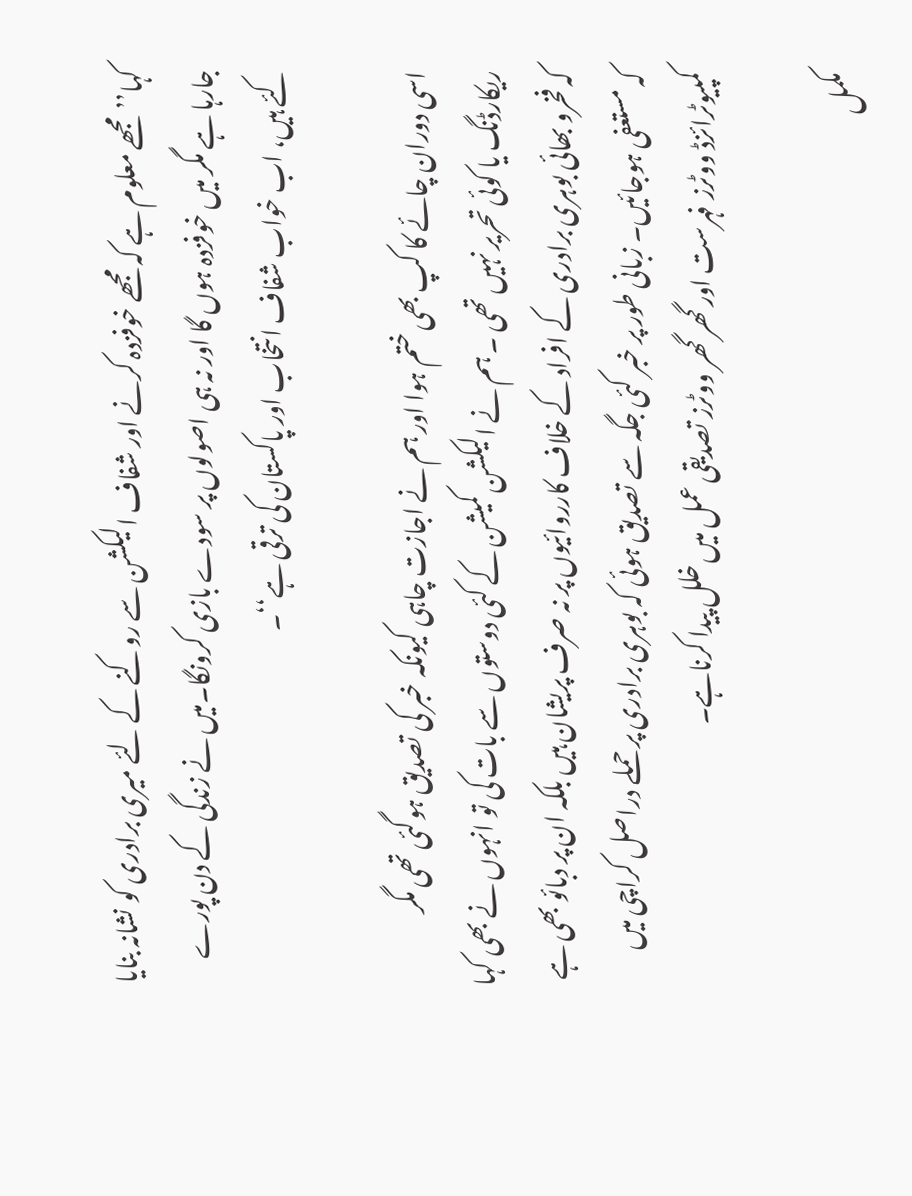کہا’’مجھے معلوم ہے کہ مجھے خوفزدہ کرنے اور شفاف الیکشن سے روکنے کے لئے میری برادری کو نشانہ بنایا جارہا ہے مگر میں خوفزدہ ہوں گا اور نہ ہی اصولوں پر سودے بازی کرونگا۔میں نے زندگی کے دن پورے کئے ہیں، اب خواب شفاف انتخاب اور پاکستان کی ترقی ہے‘‘۔

اسی دوران چائے کا کپ بھی ختم ہوا اور ہم نے اجازت چاہی کیونکہ خبر کی تصدیق ہوگئی تھی مگر ریکارڈنگ یا کوئی تحریر نہیں تھی ۔ ہم نے الیکشن کمیشن کے کئی دوستوں سے بات کی تو انہوں نے بھی کہا کہ فخرو بھائی بوہری برادری کے افراد کے خلاف کارروائیوں پر نہ صرف پریشان ہیں بلکہ ان پر دبائو بھی ہے کہ مستعفی ہوجائیں۔ زبانی طور پر خبر کئی جگہ سے تصدیق ہوئی کہ بوہری برادری پر حملے دراصل کراچی میں کمپیوٹرائزڈ ووٹرز فہرست اور گھر گھر ووٹرز تصدیقی عمل میں خلل پیدا کرناہے۔

مکمل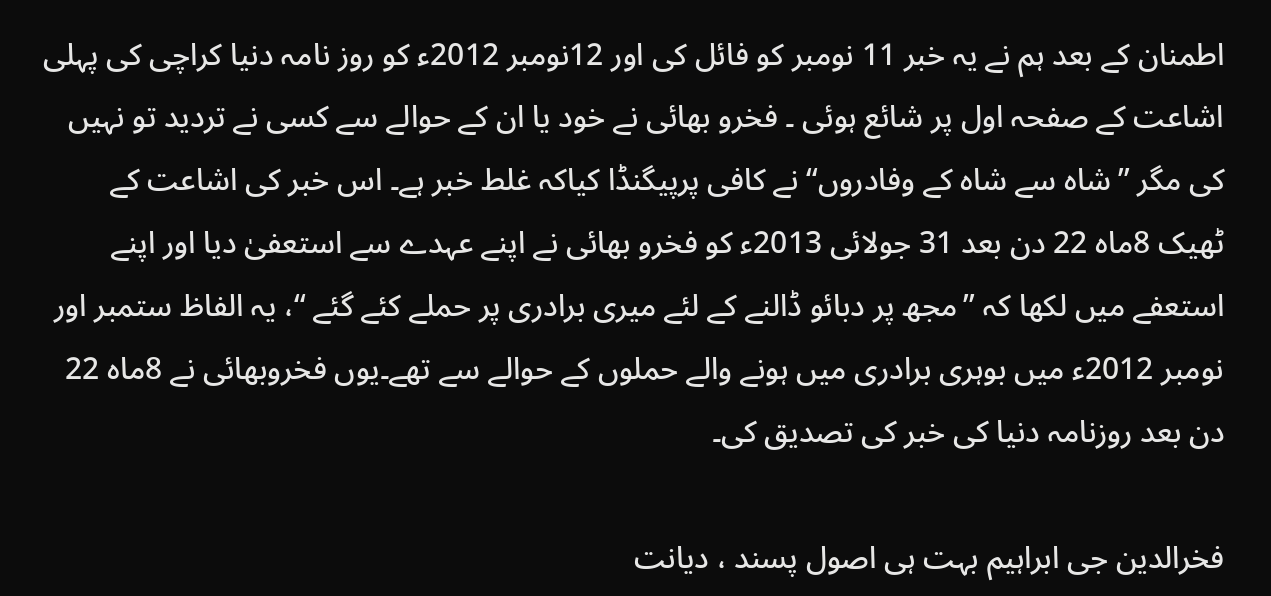اطمنان کے بعد ہم نے یہ خبر 11 نومبر کو فائل کی اور 12نومبر 2012ء کو روز نامہ دنیا کراچی کی پہلی اشاعت کے صفحہ اول پر شائع ہوئی ۔ فخرو بھائی نے خود یا ان کے حوالے سے کسی نے تردید تو نہیں کی مگر ’’شاہ سے شاہ کے وفادروں‘‘نے کافی پرپیگنڈا کیاکہ غلط خبر ہے۔ اس خبر کی اشاعت کے ٹھیک 8ماہ 22 دن بعد 31 جولائی 2013ء کو فخرو بھائی نے اپنے عہدے سے استعفیٰ دیا اور اپنے استعفے میں لکھا کہ ’’مجھ پر دبائو ڈالنے کے لئے میری برادری پر حملے کئے گئے ‘‘، یہ الفاظ ستمبر اور نومبر 2012ء میں بوہری برادری میں ہونے والے حملوں کے حوالے سے تھے۔یوں فخروبھائی نے 8ماہ 22 دن بعد روزنامہ دنیا کی خبر کی تصدیق کی۔

فخرالدین جی ابراہیم بہت ہی اصول پسند ، دیانت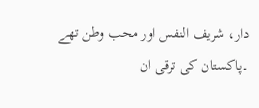دار، شریف النفس اور محب وطن تھے ۔پاکستان کی ترقی ان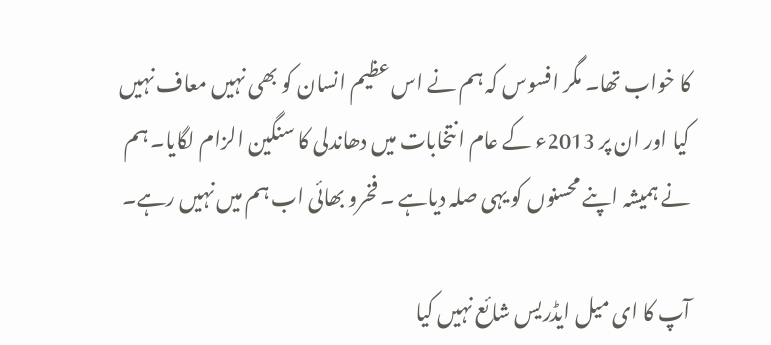کا خواب تھا۔ مگر افسوس کہ ہم نے اس عظیم انسان کو بھی نہیں معاف نہیں کیا اور ان پر 2013ء کے عام انتخابات میں دھاندلی کا سنگین الزام لگایا۔ ہم نے ہمیشہ اپنے محسنوں کو یہی صلہ دیاہے ۔ فخرو بھائی اب ہم میں نہیں رہے۔

آپ کا ای میل ایڈریس شائع نہیں کیا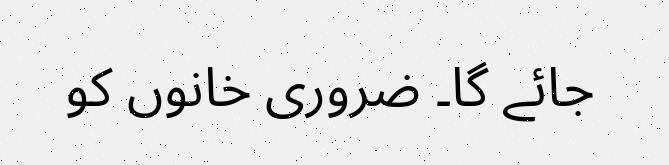جائے گا۔ ضروری خانوں کو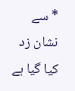* سے نشان زد کیا گیا ہے